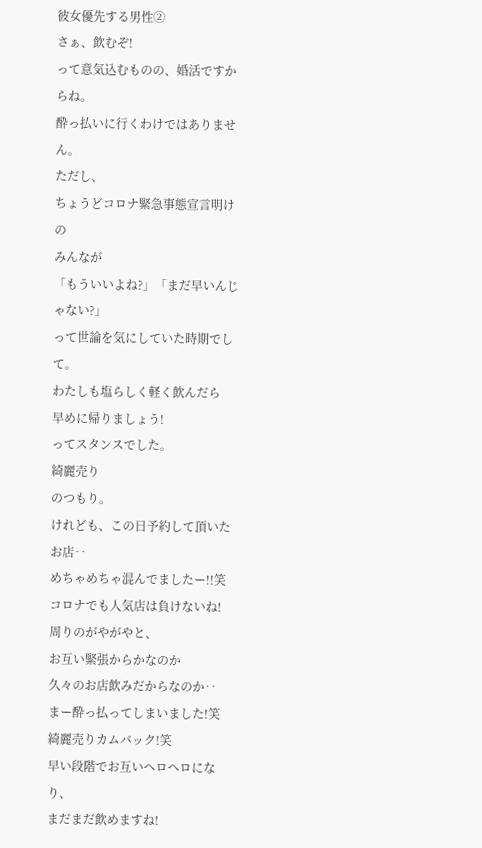彼女優先する男性②
さぁ、飲むぞ!
って意気込むものの、婚活ですからね。
酔っ払いに行くわけではありません。
ただし、
ちょうどコロナ緊急事態宣言明けの
みんなが
「もういいよね?」「まだ早いんじゃない?」
って世論を気にしていた時期でして。
わたしも塩らしく軽く飲んだら
早めに帰りましょう!
ってスタンスでした。
綺麗売り
のつもり。
けれども、この日予約して頂いたお店‥
めちゃめちゃ混んでましたー!!笑
コロナでも人気店は負けないね!
周りのがやがやと、
お互い緊張からかなのか
久々のお店飲みだからなのか‥
まー酔っ払ってしまいました!笑
綺麗売りカムバック!笑
早い段階でお互いヘロヘロになり、
まだまだ飲めますね!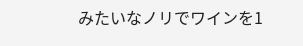みたいなノリでワインを1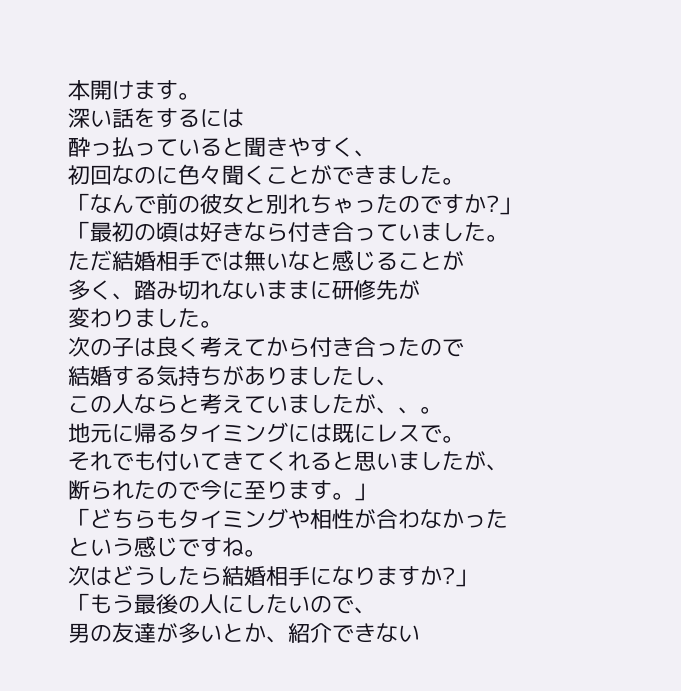本開けます。
深い話をするには
酔っ払っていると聞きやすく、
初回なのに色々聞くことができました。
「なんで前の彼女と別れちゃったのですか?」
「最初の頃は好きなら付き合っていました。
ただ結婚相手では無いなと感じることが
多く、踏み切れないままに研修先が
変わりました。
次の子は良く考えてから付き合ったので
結婚する気持ちがありましたし、
この人ならと考えていましたが、、。
地元に帰るタイミングには既にレスで。
それでも付いてきてくれると思いましたが、
断られたので今に至ります。」
「どちらもタイミングや相性が合わなかった
という感じですね。
次はどうしたら結婚相手になりますか?」
「もう最後の人にしたいので、
男の友達が多いとか、紹介できない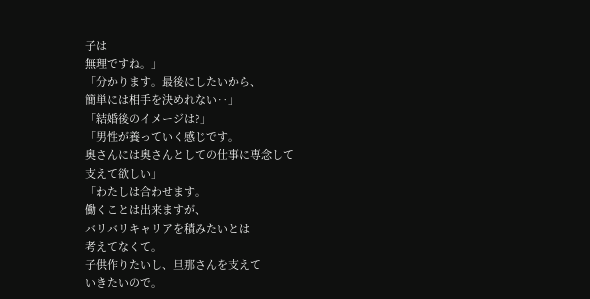子は
無理ですね。」
「分かります。最後にしたいから、
簡単には相手を決めれない‥」
「結婚後のイメージは?」
「男性が養っていく感じです。
奥さんには奥さんとしての仕事に専念して
支えて欲しい」
「わたしは合わせます。
働くことは出来ますが、
バリバリキャリアを積みたいとは
考えてなくて。
子供作りたいし、旦那さんを支えて
いきたいので。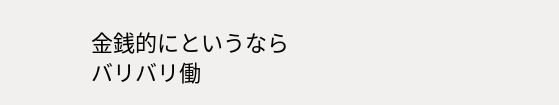金銭的にというなら
バリバリ働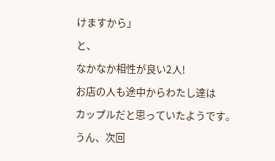けますから」
と、
なかなか相性が良い2人!
お店の人も途中からわたし達は
カップルだと思っていたようです。
うん、次回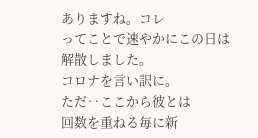ありますね。コレ
ってことで速やかにこの日は解散しました。
コロナを言い訳に。
ただ‥ここから彼とは
回数を重ねる毎に新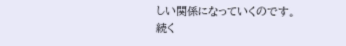しい関係になっていくのです。
続く